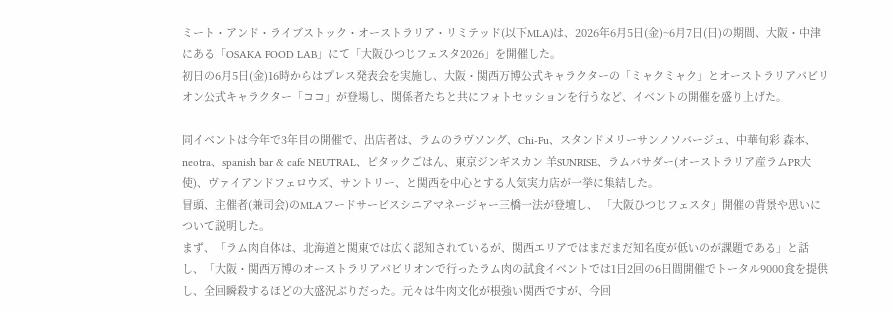ミート・アンド・ライブストック・オーストラリア・リミテッド(以下MLA)は、2026年6月5日(金)~6月7日(日)の期間、大阪・中津にある「OSAKA FOOD LAB」にて「大阪ひつじフェスタ2026」を開催した。
初日の6月5日(金)16時からはプレス発表会を実施し、大阪・関西万博公式キャラクターの「ミャクミャク」とオーストラリアパビリオン公式キャラクター「ココ」が登場し、関係者たちと共にフォトセッションを行うなど、イベントの開催を盛り上げた。

同イベントは今年で3年目の開催で、出店者は、ラムのラヴソング、Chi-Fu、スタンドメリーサンノソバージュ、中華旬彩 森本、neotra、spanish bar & cafe NEUTRAL、ピタックごはん、東京ジンギスカン 羊SUNRISE、ラムバサダー(オーストラリア産ラムPR大使)、ヴァイアンドフェロウズ、サントリー、と関西を中心とする人気実力店が一挙に集結した。
冒頭、主催者(兼司会)のMLAフードサービスシニアマネージャー三橋一法が登壇し、 「大阪ひつじフェスタ」開催の背景や思いについて説明した。
まず、「ラム肉自体は、北海道と関東では広く認知されているが、関西エリアではまだまだ知名度が低いのが課題である」と話し、「大阪・関西万博のオーストラリアパビリオンで行ったラム肉の試食イベントでは1日2回の6日間開催でトータル9000食を提供し、全回瞬殺するほどの大盛況ぶりだった。元々は牛肉文化が根強い関西ですが、今回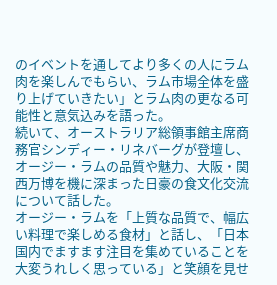のイベントを通してより多くの人にラム肉を楽しんでもらい、ラム市場全体を盛り上げていきたい」とラム肉の更なる可能性と意気込みを語った。
続いて、オーストラリア総領事館主席商務官シンディー・リネバーグが登壇し、オージー・ラムの品質や魅力、大阪・関西万博を機に深まった日豪の食文化交流について話した。
オージー・ラムを「上質な品質で、幅広い料理で楽しめる食材」と話し、「日本国内でますます注目を集めていることを大変うれしく思っている」と笑顔を見せ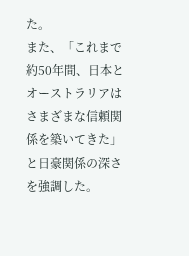た。
また、「これまで約50年間、日本とオーストラリアはさまざまな信頼関係を築いてきた」と日豪関係の深さを強調した。